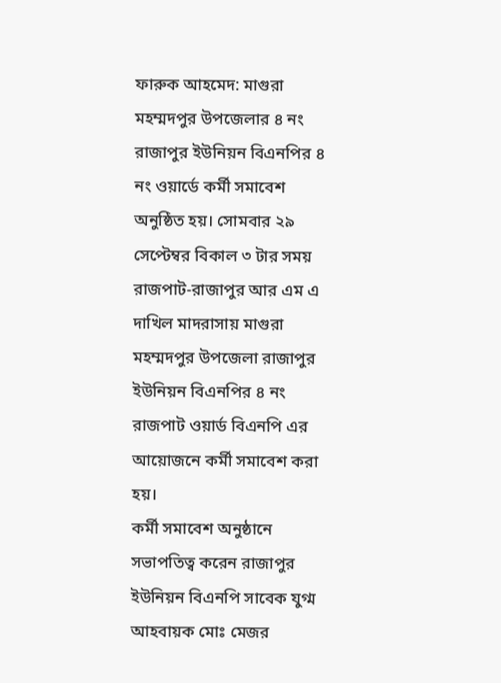ফারুক আহমেদ: মাগুরা মহম্মদপুর উপজেলার ৪ নং রাজাপুর ইউনিয়ন বিএনপির ৪ নং ওয়ার্ডে কর্মী সমাবেশ অনুষ্ঠিত হয়। সোমবার ২৯ সেপ্টেম্বর বিকাল ৩ টার সময় রাজপাট-রাজাপুর আর এম এ দাখিল মাদরাসায় মাগুরা মহম্মদপুর উপজেলা রাজাপুর ইউনিয়ন বিএনপির ৪ নং রাজপাট ওয়ার্ড বিএনপি এর আয়োজনে কর্মী সমাবেশ করা হয়।
কর্মী সমাবেশ অনুষ্ঠানে সভাপতিত্ব করেন রাজাপুর ইউনিয়ন বিএনপি সাবেক যুগ্ম আহবায়ক মোঃ মেজর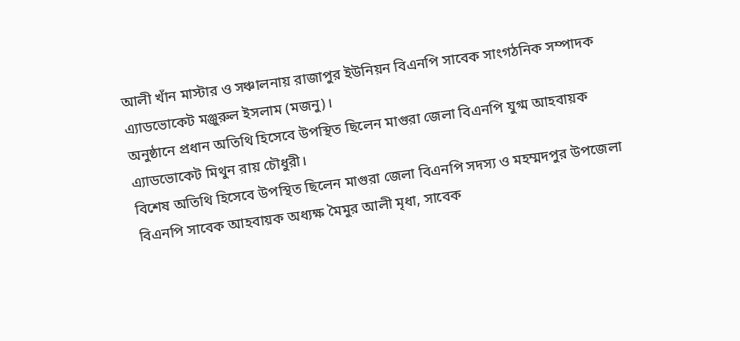আলী খাঁন মাস্টার ও সঞ্চালনায় রাজাপুর ইউনিয়ন বিএনপি সাবেক সাংগঠনিক সম্পাদক এ্যাডভোকেট মঞ্জুরুল ইসলাম (মজনু)।
অনুষ্ঠানে প্রধান অতিথি হিসেবে উপস্থিত ছিলেন মাগুরা জেলা বিএনপি যুগ্ম আহবায়ক এ্যাডভোকেট মিথুন রায় চৌধুরী।
বিশেষ অতিথি হিসেবে উপস্থিত ছিলেন মাগুরা জেলা বিএনপি সদস্য ও মহম্মদপুর উপজেলা বিএনপি সাবেক আহবায়ক অধ্যক্ষ মৈমুর আলী মৃধা, সাবেক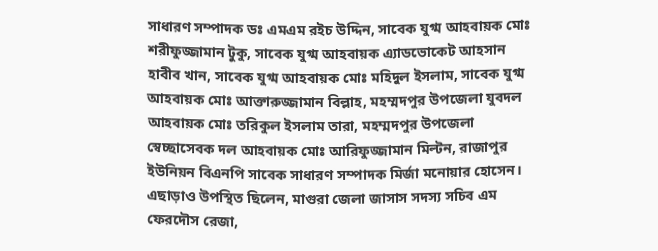সাধারণ সম্পাদক ডঃ এমএম রইচ উদ্দিন, সাবেক যুগ্ম আহবায়ক মোঃ শরীফুজ্জামান টুকু, সাবেক যুগ্ম আহবায়ক এ্যাডভোকেট আহসান হাবীব খান, সাবেক যুগ্ম আহবায়ক মোঃ মহিদুল ইসলাম, সাবেক যুগ্ম আহবায়ক মোঃ আক্তারুজ্জামান বিল্লাহ, মহম্মদপুর উপজেলা যুবদল আহবায়ক মোঃ তরিকুল ইসলাম তারা, মহম্মদপুর উপজেলা স্বেচ্ছাসেবক দল আহবায়ক মোঃ আরিফুজ্জামান মিল্টন, রাজাপুর ইউনিয়ন বিএনপি সাবেক সাধারণ সম্পাদক মির্জা মনোয়ার হোসেন।
এছাড়াও উপস্থিত ছিলেন, মাগুরা জেলা জাসাস সদস্য সচিব এম ফেরদৌস রেজা,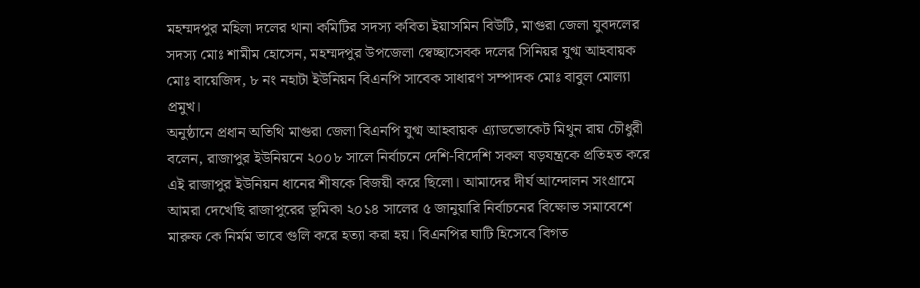মহম্মদপুর মহিলা দলের থানা কমিটির সদস্য কবিতা ইয়াসমিন বিউটি, মাগুরা জেলা যুবদলের সদস্য মোঃ শামীম হোসেন, মহম্মদপুর উপজেলা স্বেচ্ছাসেবক দলের সিনিয়র যুগ্ম আহবায়ক মোঃ বায়েজিদ, ৮ নং নহাটা ইউনিয়ন বিএনপি সাবেক সাধারণ সম্পাদক মোঃ বাবুল মোল্যা প্রমুখ।
অনুষ্ঠানে প্রধান অতিথি মাগুরা জেলা বিএনপি যুগ্ম আহবায়ক এ্যাডভোকেট মিথুন রায় চৌধুরী বলেন, রাজাপুর ইউনিয়নে ২০০৮ সালে নির্বাচনে দেশি-বিদেশি সকল ষড়যন্ত্রকে প্রতিহত করে এই রাজাপুর ইউনিয়ন ধানের শীষকে বিজয়ী করে ছিলো। আমাদের দীর্ঘ আন্দোলন সংগ্রামে আমরা দেখেছি রাজাপুরের ভূমিকা ২০১৪ সালের ৫ জানুয়ারি নির্বাচনের বিক্ষোভ সমাবেশে মারুফ কে নির্মম ভাবে গুলি করে হত্যা করা হয়। বিএনপির ঘাটি হিসেবে বিগত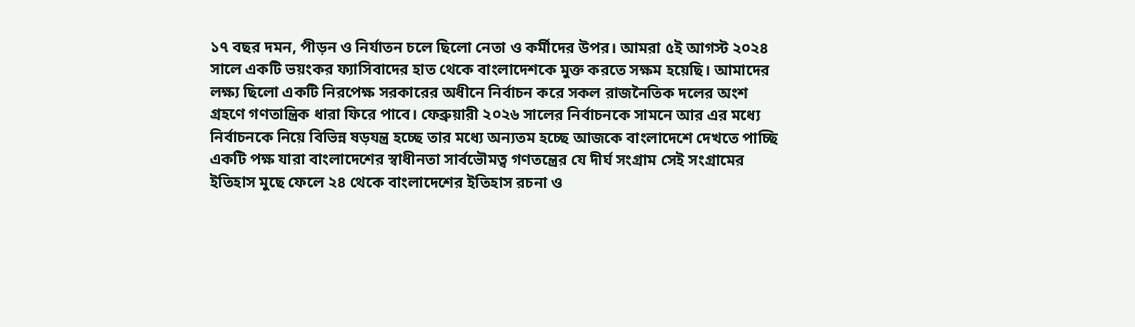১৭ বছর দমন, পীড়ন ও নির্যাতন চলে ছিলো নেতা ও কর্মীদের উপর। আমরা ৫ই আগস্ট ২০২৪ সালে একটি ভয়ংকর ফ্যাসিবাদের হাত থেকে বাংলাদেশকে মুক্ত করতে সক্ষম হয়েছি। আমাদের লক্ষ্য ছিলো একটি নিরপেক্ষ সরকারের অধীনে নির্বাচন করে সকল রাজনৈতিক দলের অংশ গ্রহণে গণতান্ত্রিক ধারা ফিরে পাবে। ফেব্রুয়ারী ২০২৬ সালের নির্বাচনকে সামনে আর এর মধ্যে নির্বাচনকে নিয়ে বিভিন্ন ষড়যন্ত্র হচ্ছে তার মধ্যে অন্যতম হচ্ছে আজকে বাংলাদেশে দেখতে পাচ্ছি একটি পক্ষ যারা বাংলাদেশের স্বাধীনতা সার্বভৌমত্ব গণতন্ত্রের যে দীর্ঘ সংগ্রাম সেই সংগ্রামের ইতিহাস মুছে ফেলে ২৪ থেকে বাংলাদেশের ইতিহাস রচনা ও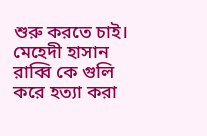শুরু করতে চাই। মেহেদী হাসান রাব্বি কে গুলি করে হত্যা করা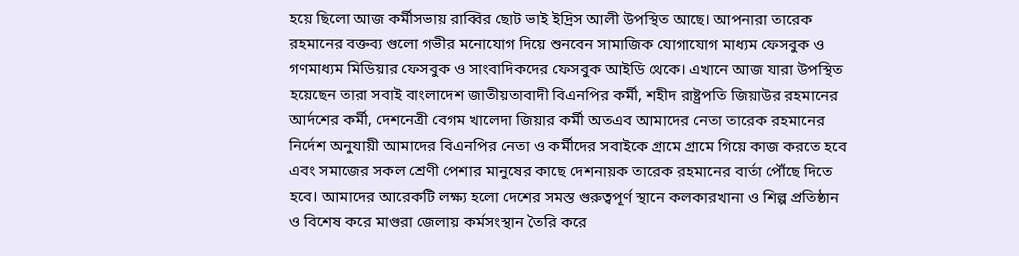হয়ে ছিলো আজ কর্মীসভায় রাব্বির ছোট ভাই ইদ্রিস আলী উপস্থিত আছে। আপনারা তারেক রহমানের বক্তব্য গুলো গভীর মনোযোগ দিয়ে শুনবেন সামাজিক যোগাযোগ মাধ্যম ফেসবুক ও গণমাধ্যম মিডিয়ার ফেসবুক ও সাংবাদিকদের ফেসবুক আইডি থেকে। এখানে আজ যারা উপস্থিত হয়েছেন তারা সবাই বাংলাদেশ জাতীয়তাবাদী বিএনপির কর্মী, শহীদ রাষ্ট্রপতি জিয়াউর রহমানের আর্দশের কর্মী, দেশনেত্রী বেগম খালেদা জিয়ার কর্মী অতএব আমাদের নেতা তারেক রহমানের নির্দেশ অনুযায়ী আমাদের বিএনপির নেতা ও কর্মীদের সবাইকে গ্রামে গ্রামে গিয়ে কাজ করতে হবে এবং সমাজের সকল শ্রেণী পেশার মানুষের কাছে দেশনায়ক তারেক রহমানের বার্তা পৌঁছে দিতে হবে। আমাদের আরেকটি লক্ষ্য হলো দেশের সমস্ত গুরুত্বপূর্ণ স্থানে কলকারখানা ও শিল্প প্রতিষ্ঠান ও বিশেষ করে মাগুরা জেলায় কর্মসংস্থান তৈরি করে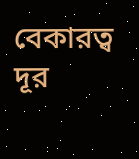বেকারত্ব দূর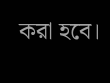করা হবে।